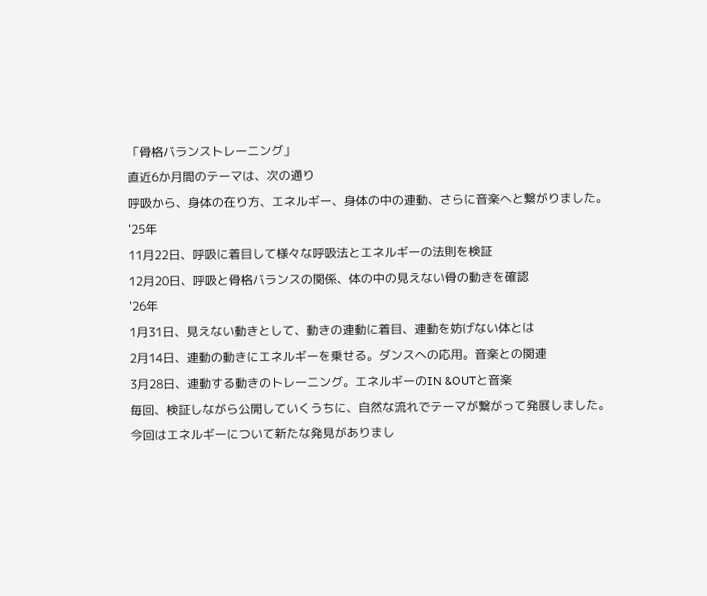「骨格バランストレーニング」
直近6か月間のテーマは、次の通り
呼吸から、身体の在り方、エネルギー、身体の中の連動、さらに音楽へと繋がりました。
'25年
11月22日、呼吸に着目して様々な呼吸法とエネルギーの法則を検証
12月20日、呼吸と骨格バランスの関係、体の中の見えない骨の動きを確認
'26年
1月31日、見えない動きとして、動きの連動に着目、連動を妨げない体とは
2月14日、連動の動きにエネルギーを乗せる。ダンスへの応用。音楽との関連
3月28日、連動する動きのトレーニング。エネルギーのIN &OUTと音楽
毎回、検証しながら公開していくうちに、自然な流れでテーマが繋がって発展しました。
今回はエネルギーについて新たな発見がありまし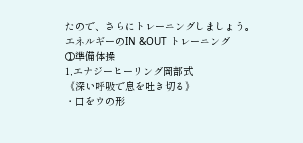たので、さらにトレーニングしましょう。
エネルギーのIN &OUT トレーニング
①準備体操
1,エナジーヒーリング岡部式
《深い呼吸で息を吐き切る》
・口をウの形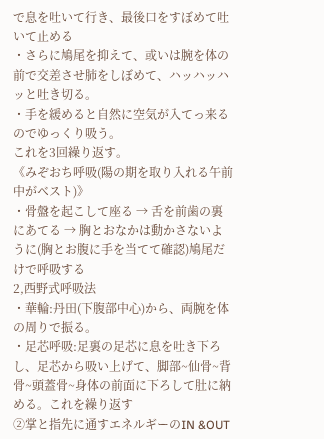で息を吐いて行き、最後口をすぼめて吐いて止める
・さらに鳩尾を抑えて、或いは腕を体の前で交差させ肺をしぼめて、ハッハッハッと吐き切る。
・手を緩めると自然に空気が入てっ来るのでゆっくり吸う。
これを3回繰り返す。
《みぞおち呼吸(陽の期を取り入れる午前中がベスト)》
・骨盤を起こして座る → 舌を前歯の裏にあてる → 胸とおなかは動かさないように(胸とお腹に手を当てて確認)鳩尾だけで呼吸する
2,西野式呼吸法
・華輪:丹田(下腹部中心)から、両腕を体の周りで振る。
・足芯呼吸:足裏の足芯に息を吐き下ろし、足芯から吸い上げて、脚部~仙骨~背骨~頭蓋骨~身体の前面に下ろして肚に納める。これを繰り返す
②掌と指先に通すエネルギーのIN &OUT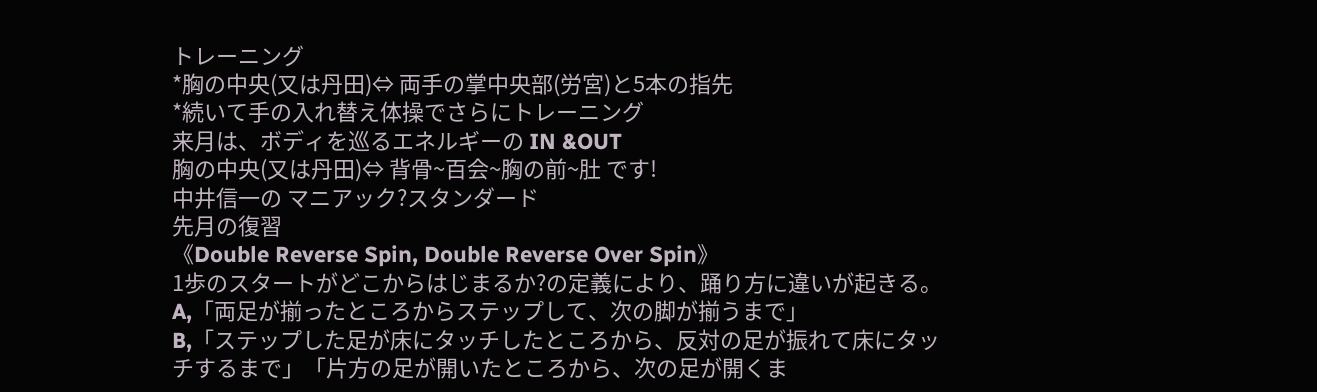トレーニング
*胸の中央(又は丹田)⇔ 両手の掌中央部(労宮)と5本の指先
*続いて手の入れ替え体操でさらにトレーニング
来月は、ボディを巡るエネルギーの IN &OUT
胸の中央(又は丹田)⇔ 背骨~百会~胸の前~肚 です!
中井信一の マニアック?スタンダード
先月の復習
《Double Reverse Spin, Double Reverse Over Spin》
1歩のスタートがどこからはじまるか?の定義により、踊り方に違いが起きる。
A,「両足が揃ったところからステップして、次の脚が揃うまで」
B,「ステップした足が床にタッチしたところから、反対の足が振れて床にタッチするまで」「片方の足が開いたところから、次の足が開くま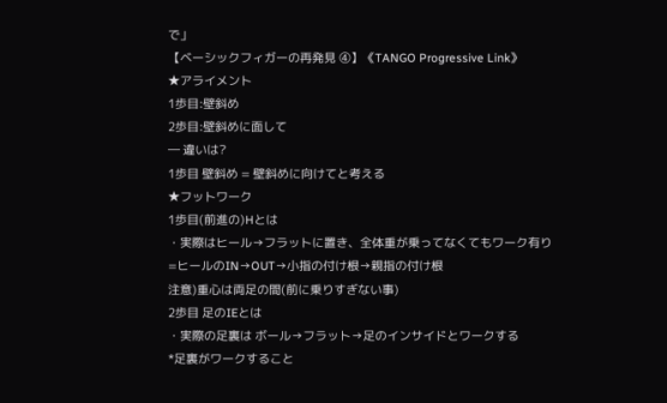で」
【ベーシックフィガーの再発見 ④】《TANGO Progressive Link》
★アライメント
1歩目:壁斜め
2歩目:壁斜めに面して
― 違いは?
1歩目 壁斜め = 壁斜めに向けてと考える
★フットワーク
1歩目(前進の)Hとは
・実際はヒール→フラットに置き、全体重が乗ってなくてもワーク有り
=ヒールのIN→OUT→小指の付け根→親指の付け根
注意)重心は両足の間(前に乗りすぎない事)
2歩目 足のIEとは
・実際の足裏は ボール→フラット→足のインサイドとワークする
*足裏がワークすること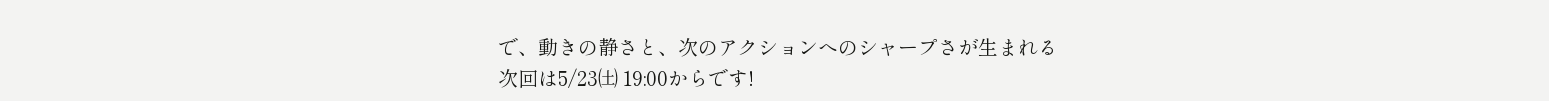で、動きの静さと、次のアクションへのシャープさが生まれる
次回は5/23㈯ 19:00からです!